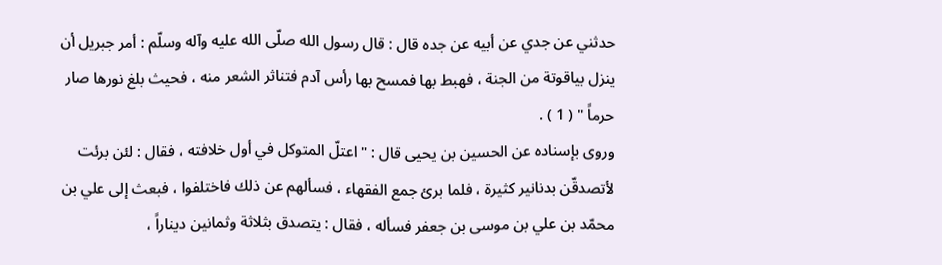حدثني عن جدي عن أبيه عن جده قال : قال رسول الله صلّى الله عليه وآله وسلّم : أمر جبريل أن ينزل بياقوتة من الجنة ، فهبط بها فمسح بها رأس آدم فتناثر الشعر منه ، فحيث بلغ نورها صار حرماً " ( 1 ) .
وروى بإسناده عن الحسين بن يحيى قال : " اعتلّ المتوكل في أول خلافته ، فقال : لئن برئت لأتصدقّن بدنانير كثيرة ، فلما برئ جمع الفقهاء ، فسألهم عن ذلك فاختلفوا ، فبعث إلى علي بن محمّد بن علي بن موسى بن جعفر فسأله ، فقال : يتصدق بثلاثة وثمانين ديناراً ،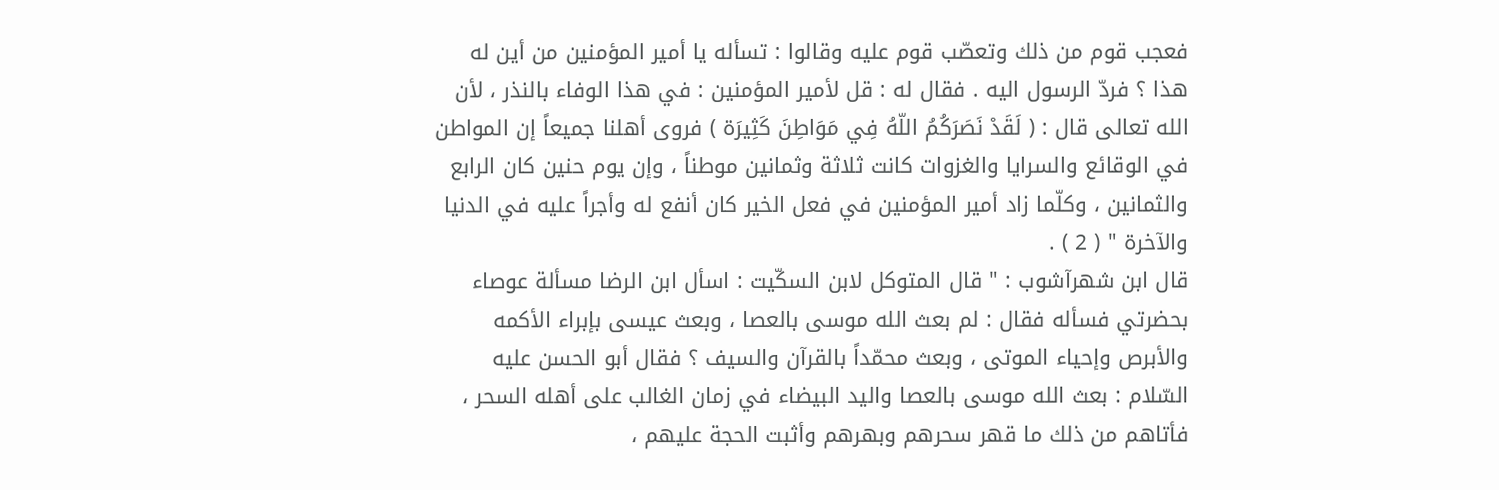فعجب قوم من ذلك وتعصّب قوم عليه وقالوا : تسأله يا أمير المؤمنين من أين له هذا ؟ فردّ الرسول اليه . فقال له : قل لأمير المؤمنين : في هذا الوفاء بالنذر ، لأن الله تعالى قال : ( لَقَدْ نَصَرَكُمُ اللّهُ فِي مَوَاطِنَ كَثِيرَة ) فروى أهلنا جميعاً إن المواطن في الوقائع والسرايا والغزوات كانت ثلاثة وثمانين موطناً ، وإن يوم حنين كان الرابع والثمانين ، وكلّما زاد أمير المؤمنين في فعل الخير كان أنفع له وأجراً عليه في الدنيا والآخرة " ( 2 ) .
قال ابن شهرآشوب : " قال المتوكل لابن السكّيت : اسأل ابن الرضا مسألة عوصاء بحضرتي فسأله فقال : لم بعث الله موسى بالعصا ، وبعث عيسى بإبراء الأكمه والأبرص وإحياء الموتى ، وبعث محمّداً بالقرآن والسيف ؟ فقال أبو الحسن عليه السّلام : بعث الله موسى بالعصا واليد البيضاء في زمان الغالب على أهله السحر ، فأتاهم من ذلك ما قهر سحرهم وبهرهم وأثبت الحجة عليهم ،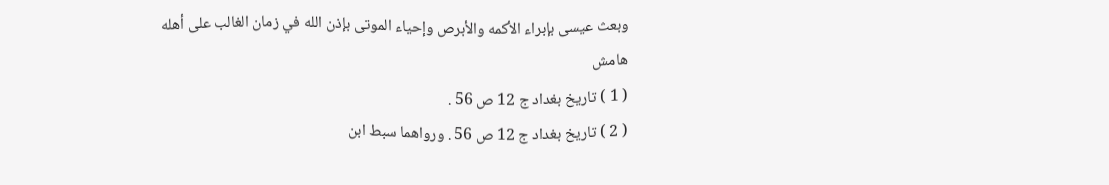وبعث عيسى بإبراء الأكمه والأبرص وإحياء الموتى بإذن الله في زمان الغالب على أهله
هامش
( 1 ) تاريخ بغداد ج 12 ص 56 .
( 2 ) تاريخ بغداد ج 12 ص 56 . ورواهما سبط ابن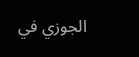الجوزي في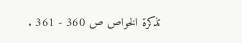تذكرة الخواص ص 360 - 361 .